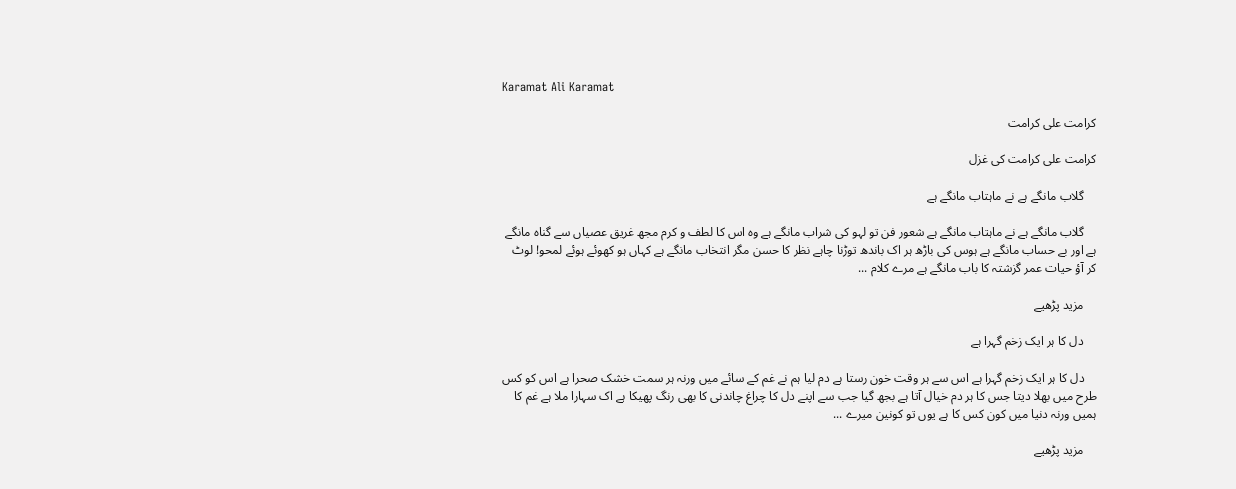Karamat Ali Karamat

کرامت علی کرامت

کرامت علی کرامت کی غزل

    گلاب مانگے ہے نے ماہتاب مانگے ہے

    گلاب مانگے ہے نے ماہتاب مانگے ہے شعور فن تو لہو کی شراب مانگے ہے وہ اس کا لطف و کرم مجھ غریق عصیاں سے گناہ مانگے ہے اور بے حساب مانگے ہے ہوس کی باڑھ ہر اک باندھ توڑنا چاہے نظر کا حسن مگر انتخاب مانگے ہے کہاں ہو کھوئے ہوئے لمحو! لوٹ کر آؤ حیات عمر گزشتہ کا باب مانگے ہے مرے کلام ...

    مزید پڑھیے

    دل کا ہر ایک زخم گہرا ہے

    دل کا ہر ایک زخم گہرا ہے اس سے ہر وقت خون رستا ہے دم لیا ہم نے غم کے سائے میں ورنہ ہر سمت خشک صحرا ہے اس کو کس طرح میں بھلا دیتا جس کا ہر دم خیال آتا ہے بجھ گیا جب سے اپنے دل کا چراغ چاندنی کا بھی رنگ پھیکا ہے اک سہارا ملا ہے غم کا ہمیں ورنہ دنیا میں کون کس کا ہے یوں تو کونین میرے ...

    مزید پڑھیے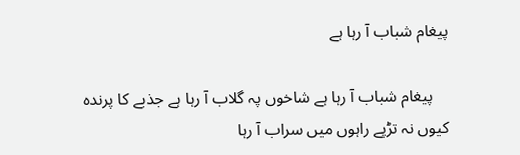پیغام شباب آ رہا ہے

    پیغام شباب آ رہا ہے شاخوں پہ گلاب آ رہا ہے جذبے کا پرندہ کیوں نہ تڑپے راہوں میں سراب آ رہا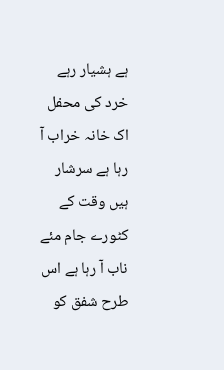ہے ہشیار رہے خرد کی محفل اک خانہ خراب آ رہا ہے سرشار ہیں وقت کے کٹورے جام مئے ناب آ رہا ہے اس طرح شفق کو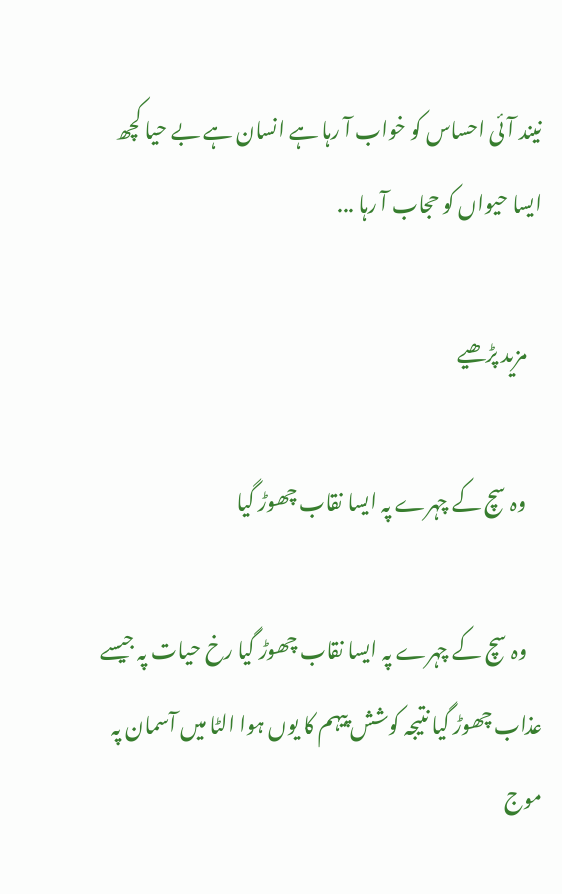نیند آئی احساس کو خواب آ رہا ہے انسان ہے بے حیا کچھ ایسا حیواں کو حجاب آ رہا ...

    مزید پڑھیے

    وہ سچ کے چہرے پہ ایسا نقاب چھوڑ گیا

    وہ سچ کے چہرے پہ ایسا نقاب چھوڑ گیا رخ حیات پہ جیسے عذاب چھوڑ گیا نتیجہ کوشش پیہم کا یوں ہوا الٹا میں آسمان پہ موج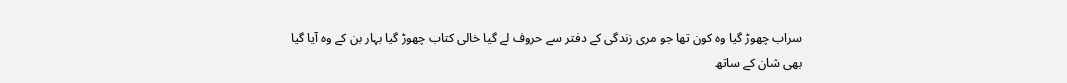سراب چھوڑ گیا وہ کون تھا جو مری زندگی کے دفتر سے حروف لے گیا خالی کتاب چھوڑ گیا بہار بن کے وہ آیا گیا بھی شان کے ساتھ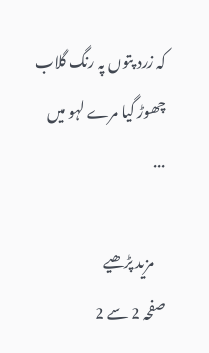کہ زرد پتوں پہ رنگ گلاب چھوڑ گیا مرے لہو میں ...

    مزید پڑھیے
صفحہ 2 سے 2